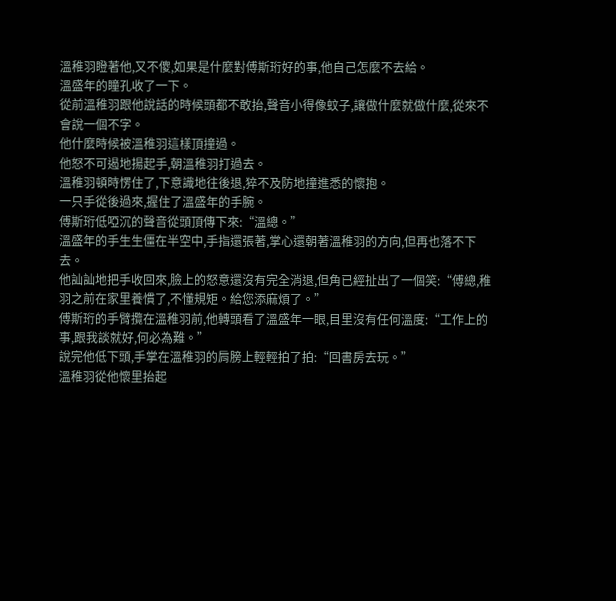溫稚羽瞪著他,又不傻,如果是什麼對傅斯珩好的事,他自己怎麼不去給。
溫盛年的瞳孔收了一下。
從前溫稚羽跟他說話的時候頭都不敢抬,聲音小得像蚊子,讓做什麼就做什麼,從來不會說一個不字。
他什麼時候被溫稚羽這樣頂撞過。
他怒不可遏地揚起手,朝溫稚羽打過去。
溫稚羽頓時愣住了,下意識地往後退,猝不及防地撞進悉的懷抱。
一只手從後過來,握住了溫盛年的手腕。
傅斯珩低啞沉的聲音從頭頂傳下來:“溫總。”
溫盛年的手生生僵在半空中,手指還張著,掌心還朝著溫稚羽的方向,但再也落不下去。
他訕訕地把手收回來,臉上的怒意還沒有完全消退,但角已經扯出了一個笑:“傅總,稚羽之前在家里養慣了,不懂規矩。給您添麻煩了。”
傅斯珩的手臂攬在溫稚羽前,他轉頭看了溫盛年一眼,目里沒有任何溫度:“工作上的事,跟我談就好,何必為難。”
說完他低下頭,手掌在溫稚羽的肩膀上輕輕拍了拍:“回書房去玩。”
溫稚羽從他懷里抬起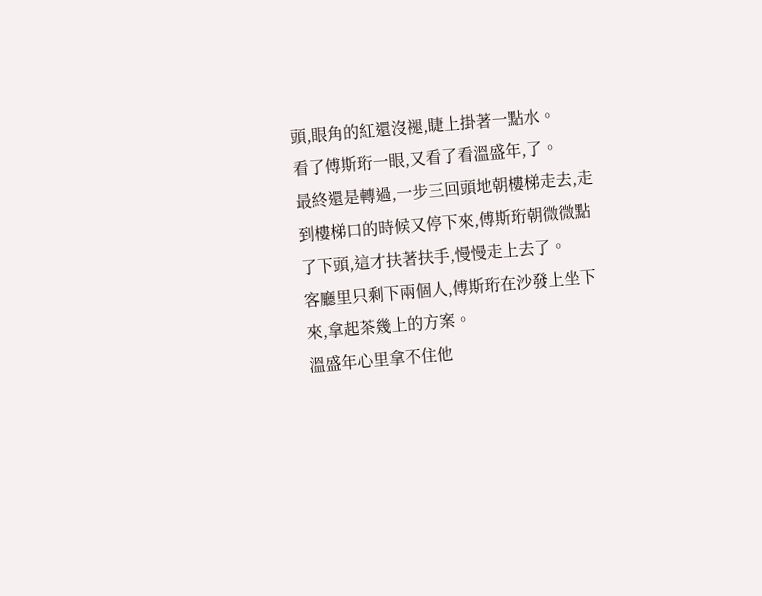頭,眼角的紅還沒褪,睫上掛著一點水。
看了傅斯珩一眼,又看了看溫盛年,了。
最終還是轉過,一步三回頭地朝樓梯走去,走到樓梯口的時候又停下來,傅斯珩朝微微點了下頭,這才扶著扶手,慢慢走上去了。
客廳里只剩下兩個人,傅斯珩在沙發上坐下來,拿起茶幾上的方案。
溫盛年心里拿不住他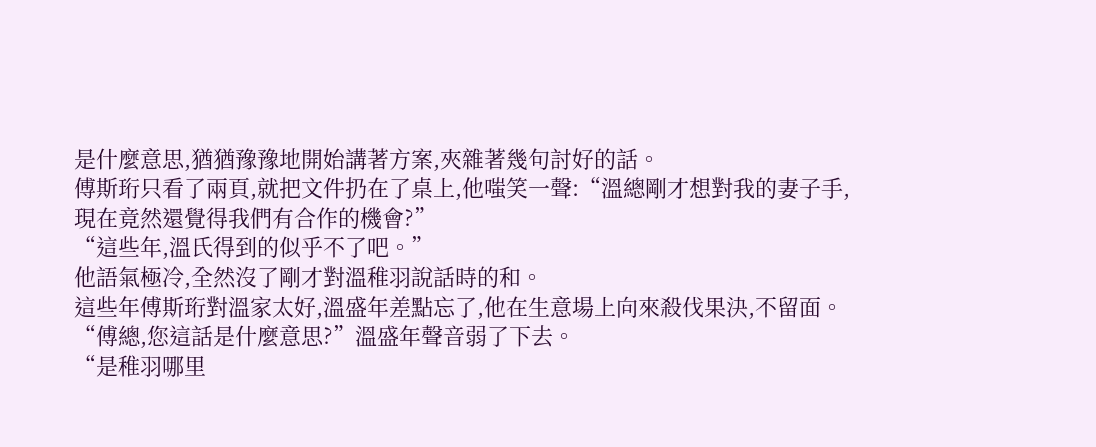是什麼意思,猶猶豫豫地開始講著方案,夾雜著幾句討好的話。
傅斯珩只看了兩頁,就把文件扔在了桌上,他嗤笑一聲:“溫總剛才想對我的妻子手,現在竟然還覺得我們有合作的機會?”
“這些年,溫氏得到的似乎不了吧。”
他語氣極冷,全然沒了剛才對溫稚羽說話時的和。
這些年傅斯珩對溫家太好,溫盛年差點忘了,他在生意場上向來殺伐果決,不留面。
“傅總,您這話是什麼意思?”溫盛年聲音弱了下去。
“是稚羽哪里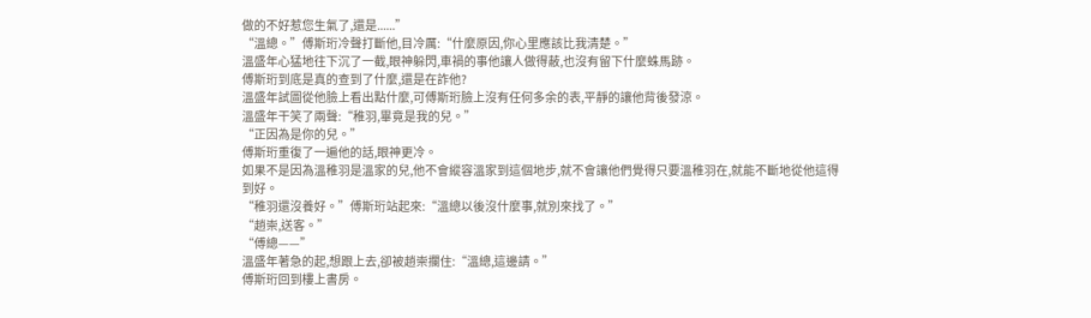做的不好惹您生氣了,還是......”
“溫總。”傅斯珩冷聲打斷他,目冷厲:“什麼原因,你心里應該比我清楚。”
溫盛年心猛地往下沉了一截,眼神躲閃,車禍的事他讓人做得蔽,也沒有留下什麼蛛馬跡。
傅斯珩到底是真的查到了什麼,還是在詐他?
溫盛年試圖從他臉上看出點什麼,可傅斯珩臉上沒有任何多余的表,平靜的讓他背後發涼。
溫盛年干笑了兩聲:“稚羽,畢竟是我的兒。”
“正因為是你的兒。”
傅斯珩重復了一遍他的話,眼神更冷。
如果不是因為溫稚羽是溫家的兒,他不會縱容溫家到這個地步,就不會讓他們覺得只要溫稚羽在,就能不斷地從他這得到好。
“稚羽還沒養好。”傅斯珩站起來:“溫總以後沒什麼事,就別來找了。”
“趙崇,送客。”
“傅總——”
溫盛年著急的起,想跟上去,卻被趙崇攔住:“溫總,這邊請。”
傅斯珩回到樓上書房。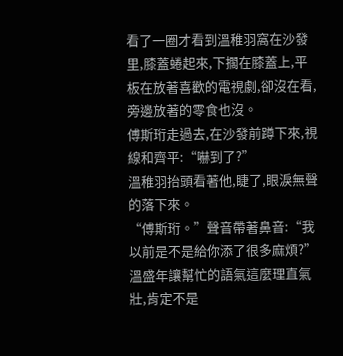看了一圈才看到溫稚羽窩在沙發里,膝蓋蜷起來,下擱在膝蓋上,平板在放著喜歡的電視劇,卻沒在看,旁邊放著的零食也沒。
傅斯珩走過去,在沙發前蹲下來,視線和齊平:“嚇到了?”
溫稚羽抬頭看著他,睫了,眼淚無聲的落下來。
“傅斯珩。”聲音帶著鼻音:“我以前是不是給你添了很多麻煩?”
溫盛年讓幫忙的語氣這麼理直氣壯,肯定不是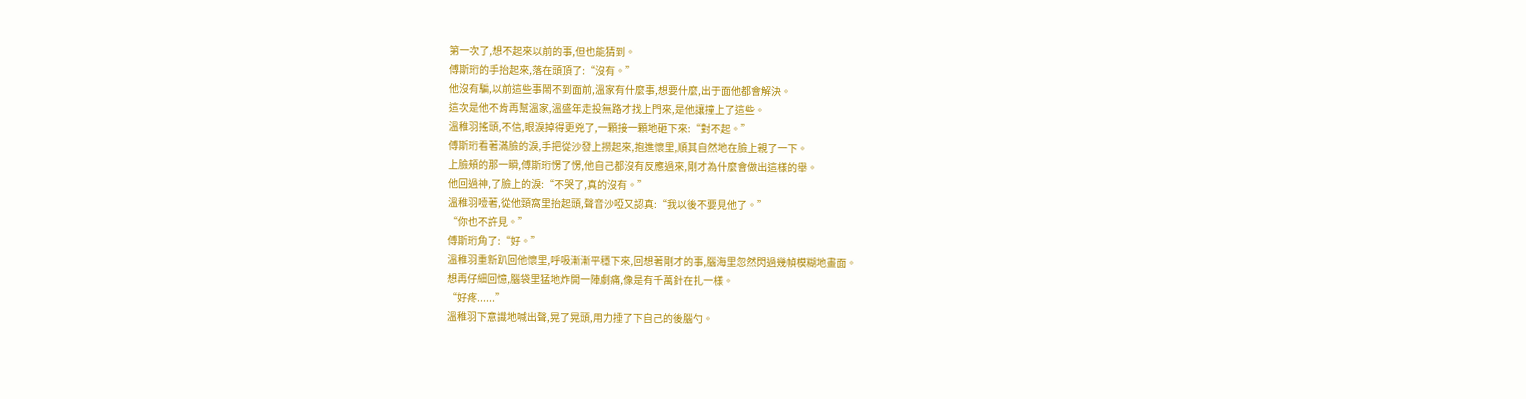第一次了,想不起來以前的事,但也能猜到。
傅斯珩的手抬起來,落在頭頂了:“沒有。”
他沒有騙,以前這些事鬧不到面前,溫家有什麼事,想要什麼,出于面他都會解決。
這次是他不肯再幫溫家,溫盛年走投無路才找上門來,是他讓撞上了這些。
溫稚羽搖頭,不信,眼淚掉得更兇了,一顆接一顆地砸下來:“對不起。”
傅斯珩看著滿臉的淚,手把從沙發上撈起來,抱進懷里,順其自然地在臉上親了一下。
上臉頰的那一瞬,傅斯珩愣了愣,他自己都沒有反應過來,剛才為什麼會做出這樣的舉。
他回過神,了臉上的淚:“不哭了,真的沒有。”
溫稚羽噎著,從他頸窩里抬起頭,聲音沙啞又認真:“我以後不要見他了。”
“你也不許見。”
傅斯珩角了:“好。”
溫稚羽重新趴回他懷里,呼吸漸漸平穩下來,回想著剛才的事,腦海里忽然閃過幾幀模糊地畫面。
想再仔細回憶,腦袋里猛地炸開一陣劇痛,像是有千萬針在扎一樣。
“好疼......”
溫稚羽下意識地喊出聲,晃了晃頭,用力捶了下自己的後腦勺。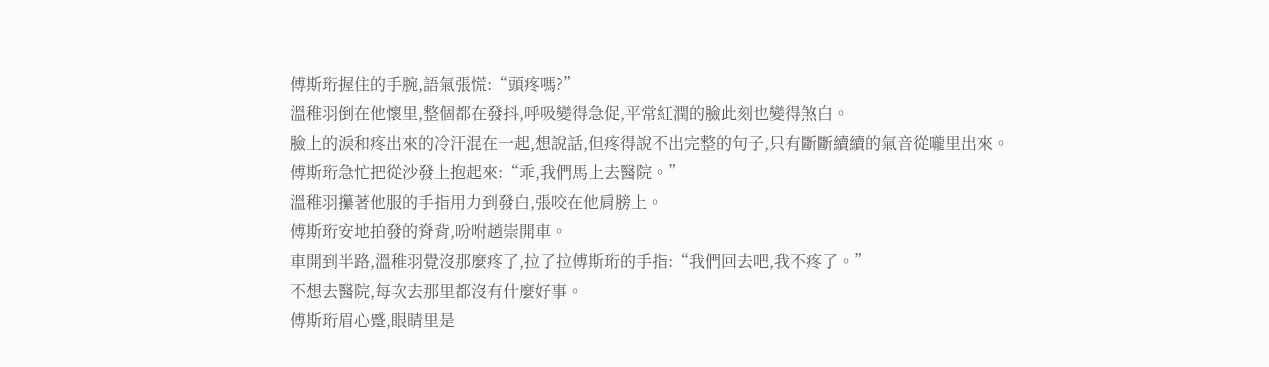傅斯珩握住的手腕,語氣張慌:“頭疼嗎?”
溫稚羽倒在他懷里,整個都在發抖,呼吸變得急促,平常紅潤的臉此刻也變得煞白。
臉上的淚和疼出來的冷汗混在一起,想說話,但疼得說不出完整的句子,只有斷斷續續的氣音從嚨里出來。
傅斯珩急忙把從沙發上抱起來:“乖,我們馬上去醫院。”
溫稚羽攥著他服的手指用力到發白,張咬在他肩膀上。
傅斯珩安地拍發的脊背,吩咐趙崇開車。
車開到半路,溫稚羽覺沒那麼疼了,拉了拉傅斯珩的手指:“我們回去吧,我不疼了。”
不想去醫院,每次去那里都沒有什麼好事。
傅斯珩眉心蹙,眼睛里是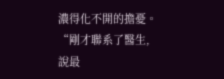濃得化不開的擔憂。
“剛才聯系了醫生,說最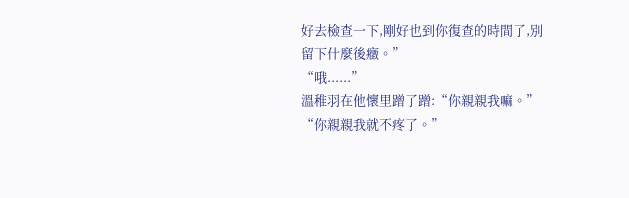好去檢查一下,剛好也到你復查的時間了,別留下什麼後癥。”
“哦......”
溫稚羽在他懷里蹭了蹭:“你親親我嘛。”
“你親親我就不疼了。”